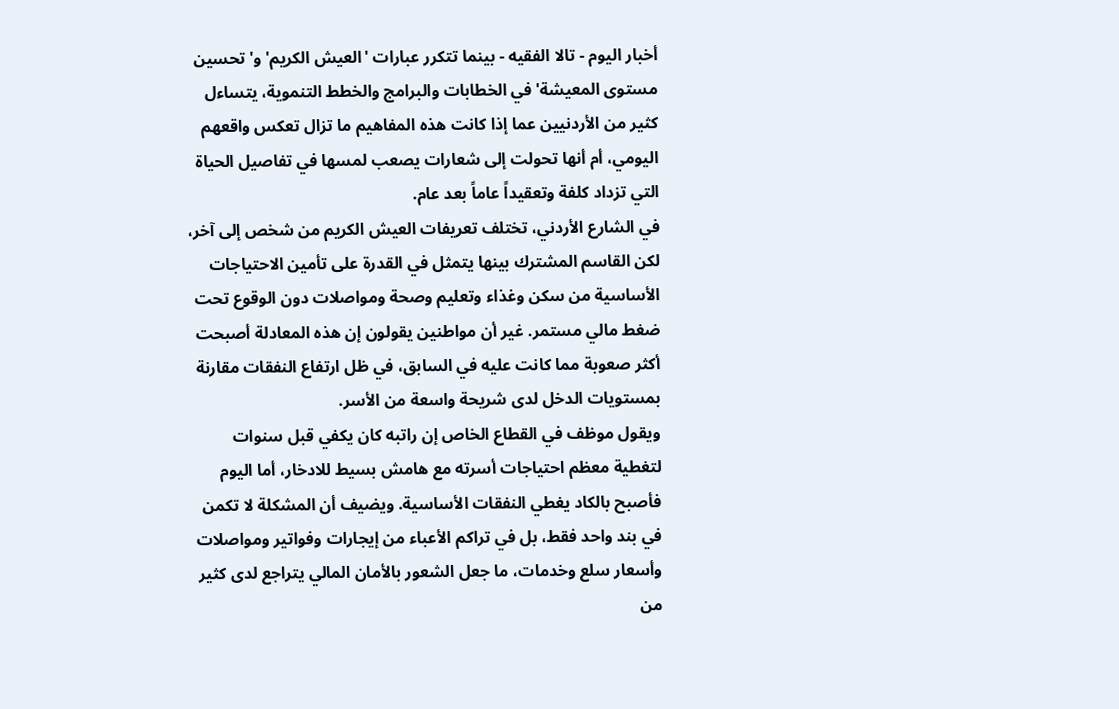أخبار اليوم - تالا الفقيه - بينما تتكرر عبارات 'العيش الكريم' و'تحسين مستوى المعيشة' في الخطابات والبرامج والخطط التنموية، يتساءل كثير من الأردنيين عما إذا كانت هذه المفاهيم ما تزال تعكس واقعهم اليومي، أم أنها تحولت إلى شعارات يصعب لمسها في تفاصيل الحياة التي تزداد كلفة وتعقيداً عاماً بعد عام.
في الشارع الأردني، تختلف تعريفات العيش الكريم من شخص إلى آخر، لكن القاسم المشترك بينها يتمثل في القدرة على تأمين الاحتياجات الأساسية من سكن وغذاء وتعليم وصحة ومواصلات دون الوقوع تحت ضغط مالي مستمر. غير أن مواطنين يقولون إن هذه المعادلة أصبحت أكثر صعوبة مما كانت عليه في السابق، في ظل ارتفاع النفقات مقارنة بمستويات الدخل لدى شريحة واسعة من الأسر.
ويقول موظف في القطاع الخاص إن راتبه كان يكفي قبل سنوات لتغطية معظم احتياجات أسرته مع هامش بسيط للادخار، أما اليوم فأصبح بالكاد يغطي النفقات الأساسية. ويضيف أن المشكلة لا تكمن في بند واحد فقط، بل في تراكم الأعباء من إيجارات وفواتير ومواصلات وأسعار سلع وخدمات، ما جعل الشعور بالأمان المالي يتراجع لدى كثير من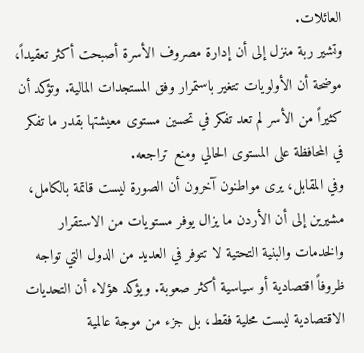العائلات.
وتشير ربة منزل إلى أن إدارة مصروف الأسرة أصبحت أكثر تعقيداً، موضحة أن الأولويات تتغير باستمرار وفق المستجدات المالية. وتؤكد أن كثيراً من الأسر لم تعد تفكر في تحسين مستوى معيشتها بقدر ما تفكر في المحافظة على المستوى الحالي ومنع تراجعه.
وفي المقابل، يرى مواطنون آخرون أن الصورة ليست قاتمة بالكامل، مشيرين إلى أن الأردن ما يزال يوفر مستويات من الاستقرار والخدمات والبنية التحتية لا تتوفر في العديد من الدول التي تواجه ظروفاً اقتصادية أو سياسية أكثر صعوبة. ويؤكد هؤلاء أن التحديات الاقتصادية ليست محلية فقط، بل جزء من موجة عالمية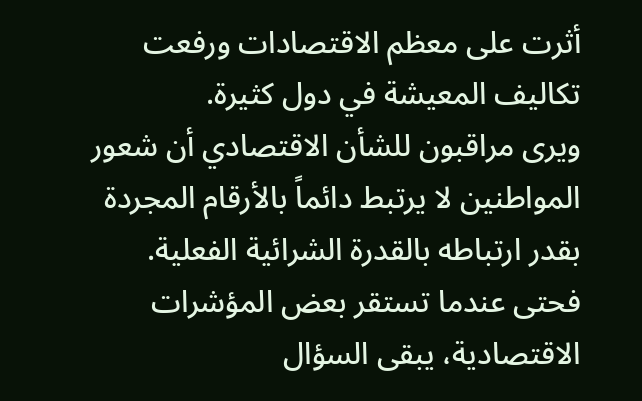أثرت على معظم الاقتصادات ورفعت تكاليف المعيشة في دول كثيرة.
ويرى مراقبون للشأن الاقتصادي أن شعور المواطنين لا يرتبط دائماً بالأرقام المجردة بقدر ارتباطه بالقدرة الشرائية الفعلية. فحتى عندما تستقر بعض المؤشرات الاقتصادية، يبقى السؤال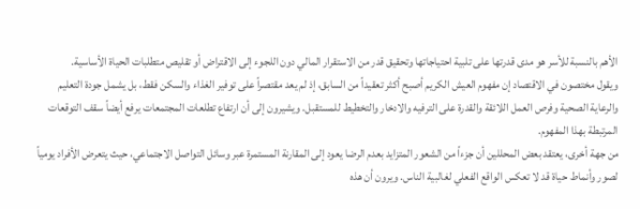الأهم بالنسبة للأسر هو مدى قدرتها على تلبية احتياجاتها وتحقيق قدر من الاستقرار المالي دون اللجوء إلى الاقتراض أو تقليص متطلبات الحياة الأساسية.
ويقول مختصون في الاقتصاد إن مفهوم العيش الكريم أصبح أكثر تعقيداً من السابق، إذ لم يعد مقتصراً على توفير الغذاء والسكن فقط، بل يشمل جودة التعليم والرعاية الصحية وفرص العمل اللائقة والقدرة على الترفيه والادخار والتخطيط للمستقبل. ويشيرون إلى أن ارتفاع تطلعات المجتمعات يرفع أيضاً سقف التوقعات المرتبطة بهذا المفهوم.
من جهة أخرى، يعتقد بعض المحللين أن جزءاً من الشعور المتزايد بعدم الرضا يعود إلى المقارنة المستمرة عبر وسائل التواصل الاجتماعي، حيث يتعرض الأفراد يومياً لصور وأنماط حياة قد لا تعكس الواقع الفعلي لغالبية الناس. ويرون أن هذه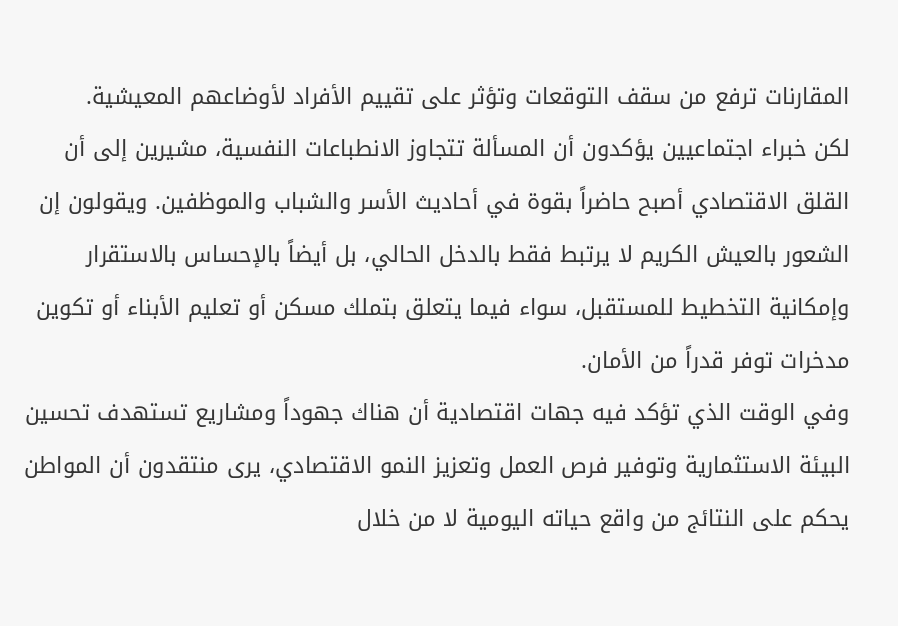المقارنات ترفع من سقف التوقعات وتؤثر على تقييم الأفراد لأوضاعهم المعيشية.
لكن خبراء اجتماعيين يؤكدون أن المسألة تتجاوز الانطباعات النفسية، مشيرين إلى أن القلق الاقتصادي أصبح حاضراً بقوة في أحاديث الأسر والشباب والموظفين. ويقولون إن الشعور بالعيش الكريم لا يرتبط فقط بالدخل الحالي، بل أيضاً بالإحساس بالاستقرار وإمكانية التخطيط للمستقبل، سواء فيما يتعلق بتملك مسكن أو تعليم الأبناء أو تكوين مدخرات توفر قدراً من الأمان.
وفي الوقت الذي تؤكد فيه جهات اقتصادية أن هناك جهوداً ومشاريع تستهدف تحسين البيئة الاستثمارية وتوفير فرص العمل وتعزيز النمو الاقتصادي، يرى منتقدون أن المواطن يحكم على النتائج من واقع حياته اليومية لا من خلال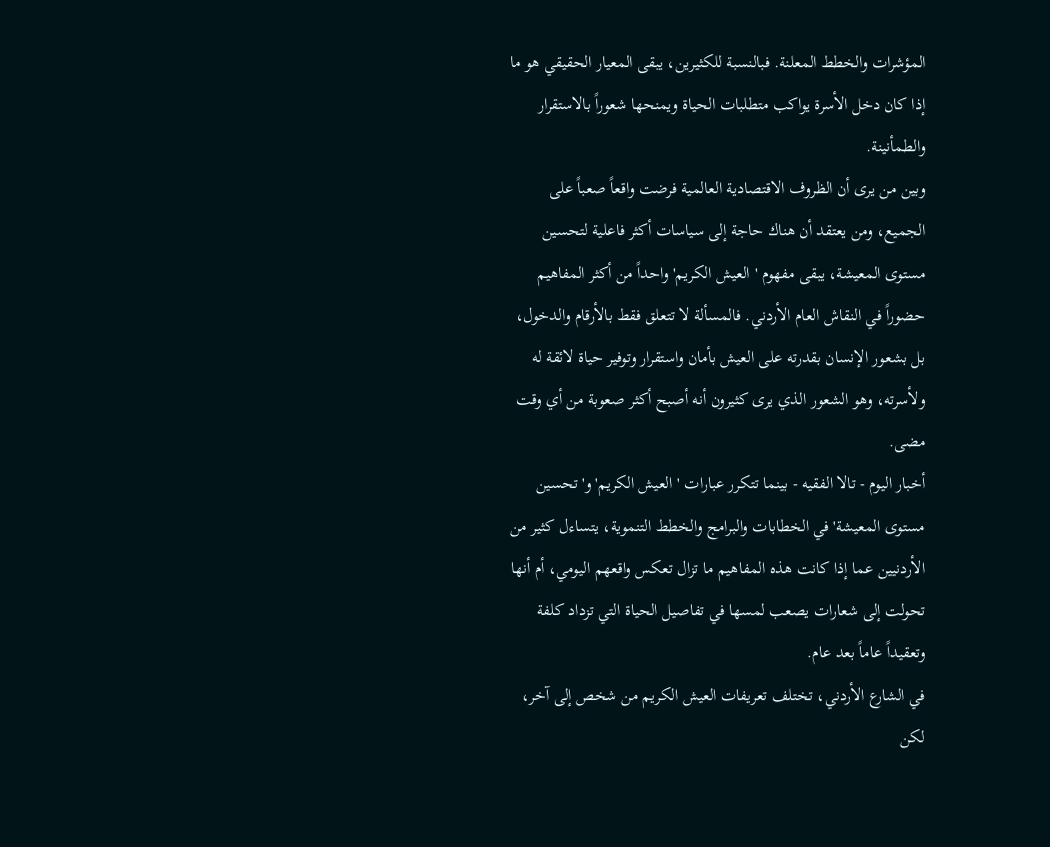المؤشرات والخطط المعلنة. فبالنسبة للكثيرين، يبقى المعيار الحقيقي هو ما إذا كان دخل الأسرة يواكب متطلبات الحياة ويمنحها شعوراً بالاستقرار والطمأنينة.
وبين من يرى أن الظروف الاقتصادية العالمية فرضت واقعاً صعباً على الجميع، ومن يعتقد أن هناك حاجة إلى سياسات أكثر فاعلية لتحسين مستوى المعيشة، يبقى مفهوم 'العيش الكريم' واحداً من أكثر المفاهيم حضوراً في النقاش العام الأردني. فالمسألة لا تتعلق فقط بالأرقام والدخول، بل بشعور الإنسان بقدرته على العيش بأمان واستقرار وتوفير حياة لائقة له ولأسرته، وهو الشعور الذي يرى كثيرون أنه أصبح أكثر صعوبة من أي وقت مضى.
أخبار اليوم - تالا الفقيه - بينما تتكرر عبارات 'العيش الكريم' و'تحسين مستوى المعيشة' في الخطابات والبرامج والخطط التنموية، يتساءل كثير من الأردنيين عما إذا كانت هذه المفاهيم ما تزال تعكس واقعهم اليومي، أم أنها تحولت إلى شعارات يصعب لمسها في تفاصيل الحياة التي تزداد كلفة وتعقيداً عاماً بعد عام.
في الشارع الأردني، تختلف تعريفات العيش الكريم من شخص إلى آخر، لكن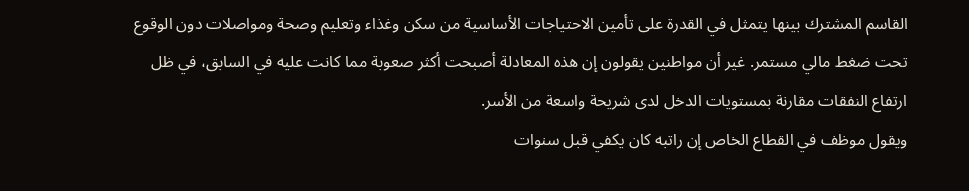القاسم المشترك بينها يتمثل في القدرة على تأمين الاحتياجات الأساسية من سكن وغذاء وتعليم وصحة ومواصلات دون الوقوع تحت ضغط مالي مستمر. غير أن مواطنين يقولون إن هذه المعادلة أصبحت أكثر صعوبة مما كانت عليه في السابق، في ظل ارتفاع النفقات مقارنة بمستويات الدخل لدى شريحة واسعة من الأسر.
ويقول موظف في القطاع الخاص إن راتبه كان يكفي قبل سنوات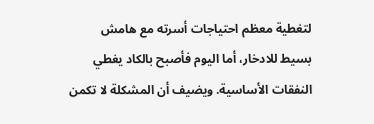لتغطية معظم احتياجات أسرته مع هامش بسيط للادخار، أما اليوم فأصبح بالكاد يغطي النفقات الأساسية. ويضيف أن المشكلة لا تكمن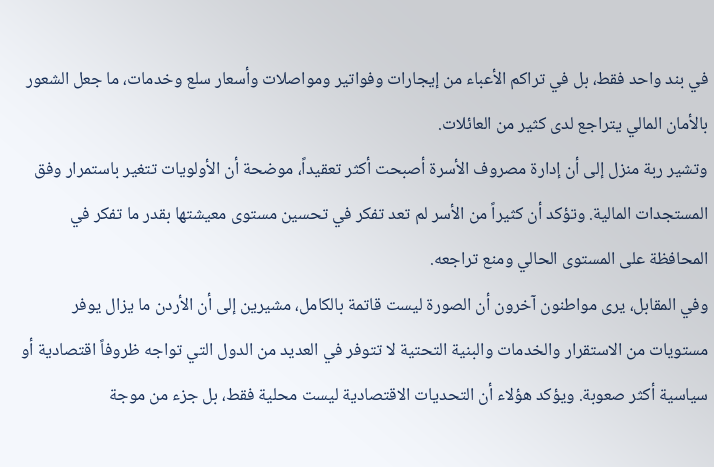في بند واحد فقط، بل في تراكم الأعباء من إيجارات وفواتير ومواصلات وأسعار سلع وخدمات، ما جعل الشعور بالأمان المالي يتراجع لدى كثير من العائلات.
وتشير ربة منزل إلى أن إدارة مصروف الأسرة أصبحت أكثر تعقيداً، موضحة أن الأولويات تتغير باستمرار وفق المستجدات المالية. وتؤكد أن كثيراً من الأسر لم تعد تفكر في تحسين مستوى معيشتها بقدر ما تفكر في المحافظة على المستوى الحالي ومنع تراجعه.
وفي المقابل، يرى مواطنون آخرون أن الصورة ليست قاتمة بالكامل، مشيرين إلى أن الأردن ما يزال يوفر مستويات من الاستقرار والخدمات والبنية التحتية لا تتوفر في العديد من الدول التي تواجه ظروفاً اقتصادية أو سياسية أكثر صعوبة. ويؤكد هؤلاء أن التحديات الاقتصادية ليست محلية فقط، بل جزء من موجة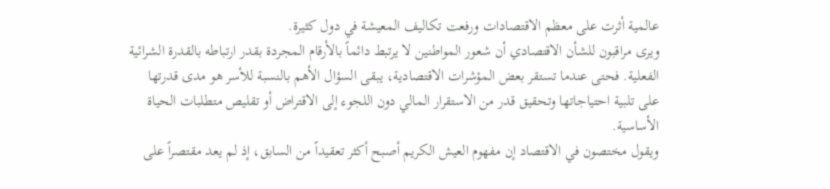عالمية أثرت على معظم الاقتصادات ورفعت تكاليف المعيشة في دول كثيرة.
ويرى مراقبون للشأن الاقتصادي أن شعور المواطنين لا يرتبط دائماً بالأرقام المجردة بقدر ارتباطه بالقدرة الشرائية الفعلية. فحتى عندما تستقر بعض المؤشرات الاقتصادية، يبقى السؤال الأهم بالنسبة للأسر هو مدى قدرتها على تلبية احتياجاتها وتحقيق قدر من الاستقرار المالي دون اللجوء إلى الاقتراض أو تقليص متطلبات الحياة الأساسية.
ويقول مختصون في الاقتصاد إن مفهوم العيش الكريم أصبح أكثر تعقيداً من السابق، إذ لم يعد مقتصراً على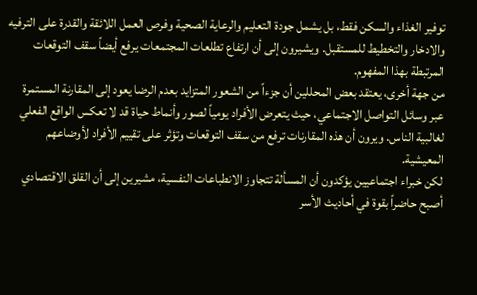توفير الغذاء والسكن فقط، بل يشمل جودة التعليم والرعاية الصحية وفرص العمل اللائقة والقدرة على الترفيه والادخار والتخطيط للمستقبل. ويشيرون إلى أن ارتفاع تطلعات المجتمعات يرفع أيضاً سقف التوقعات المرتبطة بهذا المفهوم.
من جهة أخرى، يعتقد بعض المحللين أن جزءاً من الشعور المتزايد بعدم الرضا يعود إلى المقارنة المستمرة عبر وسائل التواصل الاجتماعي، حيث يتعرض الأفراد يومياً لصور وأنماط حياة قد لا تعكس الواقع الفعلي لغالبية الناس. ويرون أن هذه المقارنات ترفع من سقف التوقعات وتؤثر على تقييم الأفراد لأوضاعهم المعيشية.
لكن خبراء اجتماعيين يؤكدون أن المسألة تتجاوز الانطباعات النفسية، مشيرين إلى أن القلق الاقتصادي أصبح حاضراً بقوة في أحاديث الأسر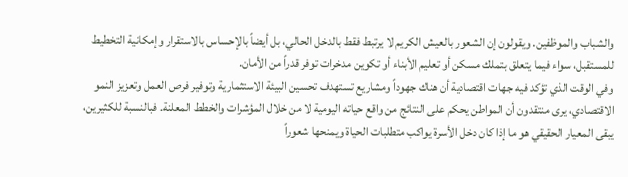والشباب والموظفين. ويقولون إن الشعور بالعيش الكريم لا يرتبط فقط بالدخل الحالي، بل أيضاً بالإحساس بالاستقرار وإمكانية التخطيط للمستقبل، سواء فيما يتعلق بتملك مسكن أو تعليم الأبناء أو تكوين مدخرات توفر قدراً من الأمان.
وفي الوقت الذي تؤكد فيه جهات اقتصادية أن هناك جهوداً ومشاريع تستهدف تحسين البيئة الاستثمارية وتوفير فرص العمل وتعزيز النمو الاقتصادي، يرى منتقدون أن المواطن يحكم على النتائج من واقع حياته اليومية لا من خلال المؤشرات والخطط المعلنة. فبالنسبة للكثيرين، يبقى المعيار الحقيقي هو ما إذا كان دخل الأسرة يواكب متطلبات الحياة ويمنحها شعوراً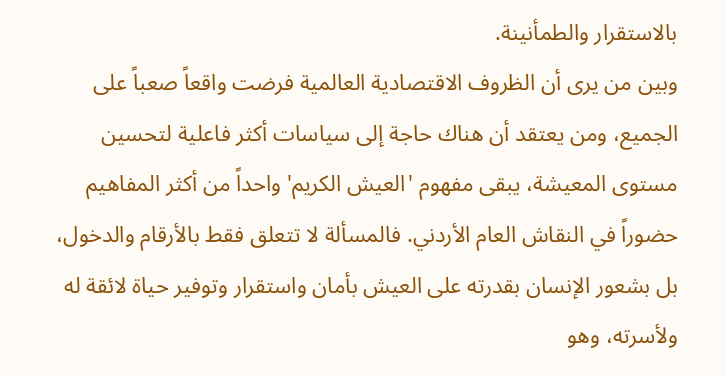بالاستقرار والطمأنينة.
وبين من يرى أن الظروف الاقتصادية العالمية فرضت واقعاً صعباً على الجميع، ومن يعتقد أن هناك حاجة إلى سياسات أكثر فاعلية لتحسين مستوى المعيشة، يبقى مفهوم 'العيش الكريم' واحداً من أكثر المفاهيم حضوراً في النقاش العام الأردني. فالمسألة لا تتعلق فقط بالأرقام والدخول، بل بشعور الإنسان بقدرته على العيش بأمان واستقرار وتوفير حياة لائقة له ولأسرته، وهو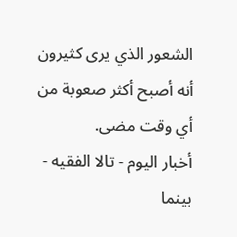الشعور الذي يرى كثيرون أنه أصبح أكثر صعوبة من أي وقت مضى.
أخبار اليوم - تالا الفقيه - بينما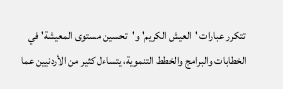تتكرر عبارات 'العيش الكريم' و'تحسين مستوى المعيشة' في الخطابات والبرامج والخطط التنموية، يتساءل كثير من الأردنيين عما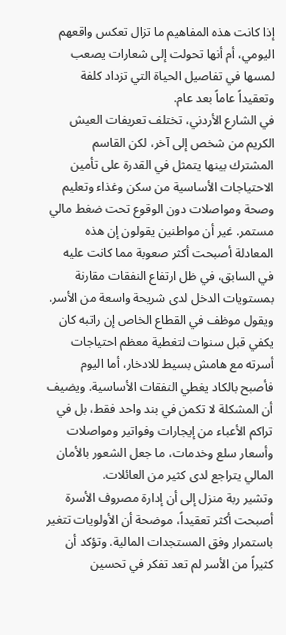إذا كانت هذه المفاهيم ما تزال تعكس واقعهم اليومي، أم أنها تحولت إلى شعارات يصعب لمسها في تفاصيل الحياة التي تزداد كلفة وتعقيداً عاماً بعد عام.
في الشارع الأردني، تختلف تعريفات العيش الكريم من شخص إلى آخر، لكن القاسم المشترك بينها يتمثل في القدرة على تأمين الاحتياجات الأساسية من سكن وغذاء وتعليم وصحة ومواصلات دون الوقوع تحت ضغط مالي مستمر. غير أن مواطنين يقولون إن هذه المعادلة أصبحت أكثر صعوبة مما كانت عليه في السابق، في ظل ارتفاع النفقات مقارنة بمستويات الدخل لدى شريحة واسعة من الأسر.
ويقول موظف في القطاع الخاص إن راتبه كان يكفي قبل سنوات لتغطية معظم احتياجات أسرته مع هامش بسيط للادخار، أما اليوم فأصبح بالكاد يغطي النفقات الأساسية. ويضيف أن المشكلة لا تكمن في بند واحد فقط، بل في تراكم الأعباء من إيجارات وفواتير ومواصلات وأسعار سلع وخدمات، ما جعل الشعور بالأمان المالي يتراجع لدى كثير من العائلات.
وتشير ربة منزل إلى أن إدارة مصروف الأسرة أصبحت أكثر تعقيداً، موضحة أن الأولويات تتغير باستمرار وفق المستجدات المالية. وتؤكد أن كثيراً من الأسر لم تعد تفكر في تحسين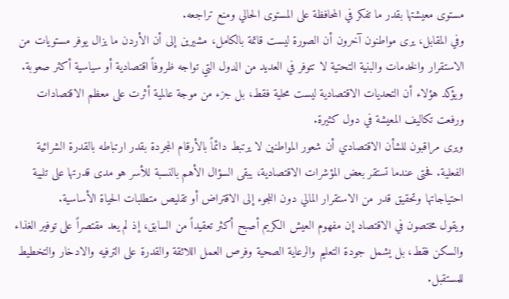مستوى معيشتها بقدر ما تفكر في المحافظة على المستوى الحالي ومنع تراجعه.
وفي المقابل، يرى مواطنون آخرون أن الصورة ليست قاتمة بالكامل، مشيرين إلى أن الأردن ما يزال يوفر مستويات من الاستقرار والخدمات والبنية التحتية لا تتوفر في العديد من الدول التي تواجه ظروفاً اقتصادية أو سياسية أكثر صعوبة. ويؤكد هؤلاء أن التحديات الاقتصادية ليست محلية فقط، بل جزء من موجة عالمية أثرت على معظم الاقتصادات ورفعت تكاليف المعيشة في دول كثيرة.
ويرى مراقبون للشأن الاقتصادي أن شعور المواطنين لا يرتبط دائماً بالأرقام المجردة بقدر ارتباطه بالقدرة الشرائية الفعلية. فحتى عندما تستقر بعض المؤشرات الاقتصادية، يبقى السؤال الأهم بالنسبة للأسر هو مدى قدرتها على تلبية احتياجاتها وتحقيق قدر من الاستقرار المالي دون اللجوء إلى الاقتراض أو تقليص متطلبات الحياة الأساسية.
ويقول مختصون في الاقتصاد إن مفهوم العيش الكريم أصبح أكثر تعقيداً من السابق، إذ لم يعد مقتصراً على توفير الغذاء والسكن فقط، بل يشمل جودة التعليم والرعاية الصحية وفرص العمل اللائقة والقدرة على الترفيه والادخار والتخطيط للمستقبل.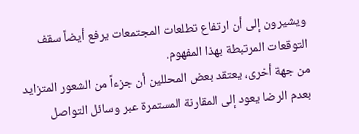ويشيرون إلى أن ارتفاع تطلعات المجتمعات يرفع أيضاً سقف التوقعات المرتبطة بهذا المفهوم.
من جهة أخرى، يعتقد بعض المحللين أن جزءاً من الشعور المتزايد بعدم الرضا يعود إلى المقارنة المستمرة عبر وسائل التواصل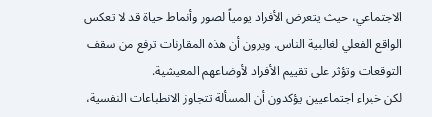الاجتماعي، حيث يتعرض الأفراد يومياً لصور وأنماط حياة قد لا تعكس الواقع الفعلي لغالبية الناس. ويرون أن هذه المقارنات ترفع من سقف التوقعات وتؤثر على تقييم الأفراد لأوضاعهم المعيشية.
لكن خبراء اجتماعيين يؤكدون أن المسألة تتجاوز الانطباعات النفسية،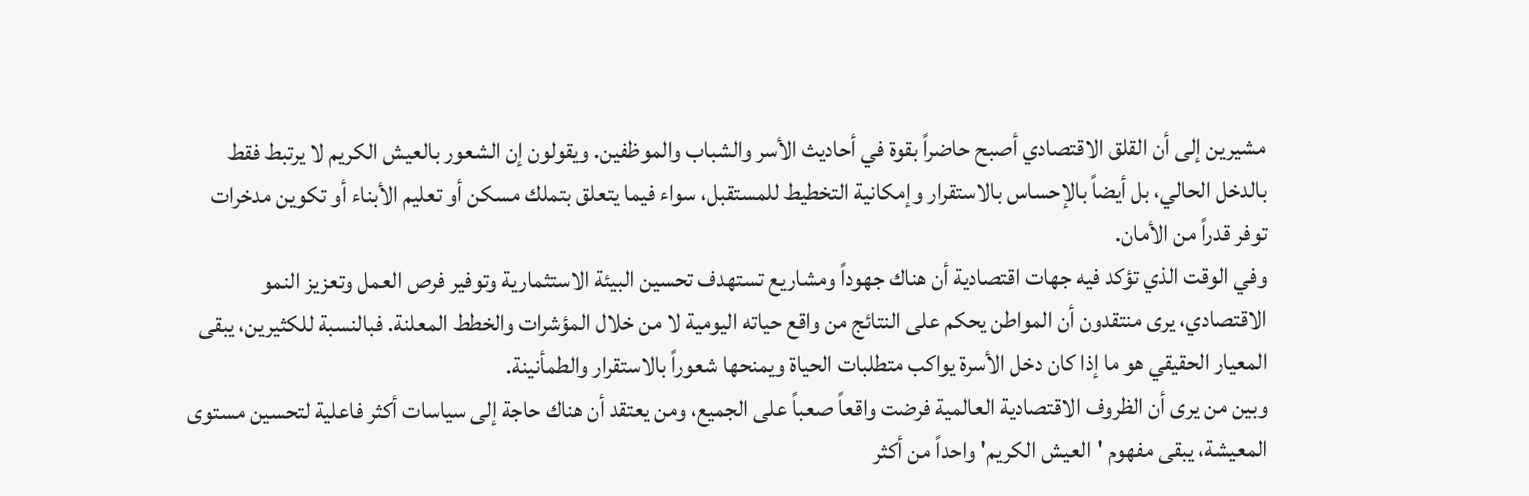مشيرين إلى أن القلق الاقتصادي أصبح حاضراً بقوة في أحاديث الأسر والشباب والموظفين. ويقولون إن الشعور بالعيش الكريم لا يرتبط فقط بالدخل الحالي، بل أيضاً بالإحساس بالاستقرار وإمكانية التخطيط للمستقبل، سواء فيما يتعلق بتملك مسكن أو تعليم الأبناء أو تكوين مدخرات توفر قدراً من الأمان.
وفي الوقت الذي تؤكد فيه جهات اقتصادية أن هناك جهوداً ومشاريع تستهدف تحسين البيئة الاستثمارية وتوفير فرص العمل وتعزيز النمو الاقتصادي، يرى منتقدون أن المواطن يحكم على النتائج من واقع حياته اليومية لا من خلال المؤشرات والخطط المعلنة. فبالنسبة للكثيرين، يبقى المعيار الحقيقي هو ما إذا كان دخل الأسرة يواكب متطلبات الحياة ويمنحها شعوراً بالاستقرار والطمأنينة.
وبين من يرى أن الظروف الاقتصادية العالمية فرضت واقعاً صعباً على الجميع، ومن يعتقد أن هناك حاجة إلى سياسات أكثر فاعلية لتحسين مستوى المعيشة، يبقى مفهوم 'العيش الكريم' واحداً من أكثر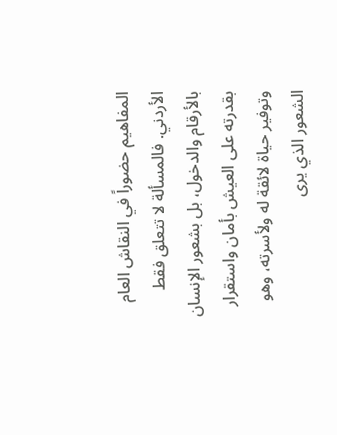المفاهيم حضوراً في النقاش العام الأردني. فالمسألة لا تتعلق فقط بالأرقام والدخول، بل بشعور الإنسان بقدرته على العيش بأمان واستقرار وتوفير حياة لائقة له ولأسرته، وهو الشعور الذي يرى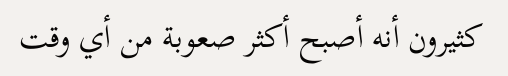كثيرون أنه أصبح أكثر صعوبة من أي وقت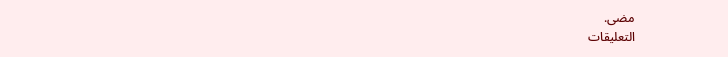مضى.
التعليقات